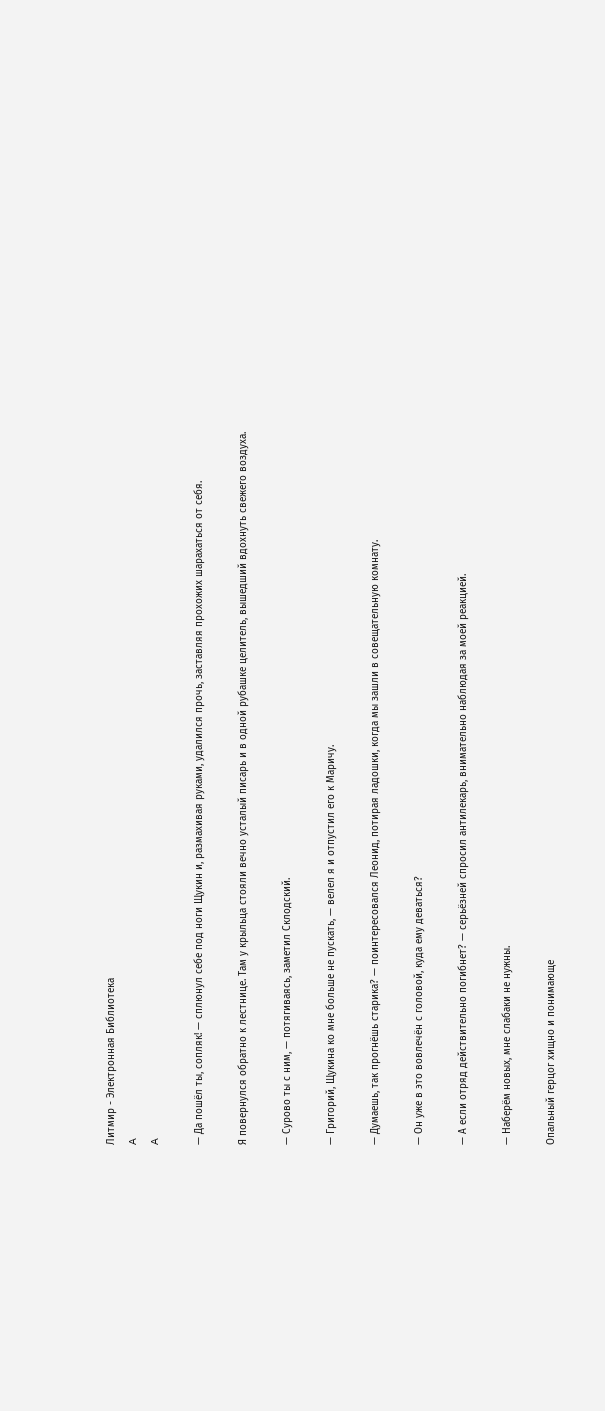Литмир - Электронная Библиотека
A
A

— Да пошёл ты, сопляк! — сплюнул себе под ноги Щукин и, размахивая руками, удалился прочь, заставляя прохожих шарахаться от себя.

Я повернулся обратно к лестнице. Там у крыльца стояли вечно усталый писарь и в одной рубашке целитель, вышедший вдохнуть свежего воздуха.

— Сурово ты с ним, — потягиваясь, заметил Склодский.

— Григорий, Щукина ко мне больше не пускать, — велел я и отпустил его к Маричу.

— Думаешь, так прогнёшь старика? — поинтересовался Леонид, потирая ладошки, когда мы зашли в совещательную комнату.

— Он уже в это вовлечён с головой, куда ему деваться?

— А если отряд действительно погибнет? — серьёзней спросил антилекарь, внимательно наблюдая за моей реакцией.

— Наберём новых, мне слабаки не нужны.

Опальный герцог хищно и понимающе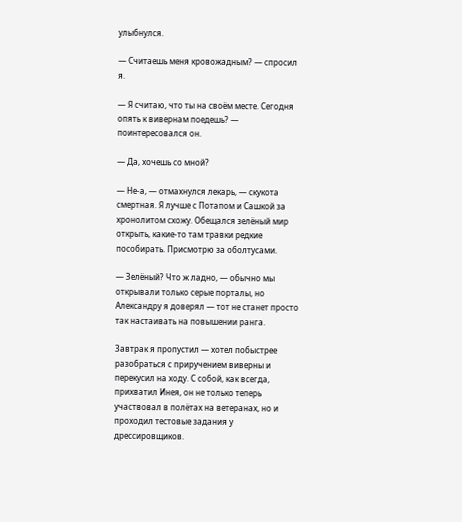улыбнулся.

— Считаешь меня кровожадным? — спросил я.

— Я считаю, что ты на своём месте. Сегодня опять к вивернам поедешь? — поинтересовался он.

— Да, хочешь со мной?

— Не-а, — отмахнулся лекарь, — скукота смертная. Я лучше с Потапом и Сашкой за хронолитом схожу. Обещался зелёный мир открыть, какие-то там травки редкие пособирать. Присмотрю за оболтусами.

— Зелёный? Что ж ладно, — обычно мы открывали только серые порталы, но Александру я доверял — тот не станет просто так настаивать на повышении ранга.

Завтрак я пропустил — хотел побыстрее разобраться с приручением виверны и перекусил на ходу. С собой, как всегда, прихватил Инея, он не только теперь участвовал в полётах на ветеранах, но и проходил тестовые задания у дрессировщиков.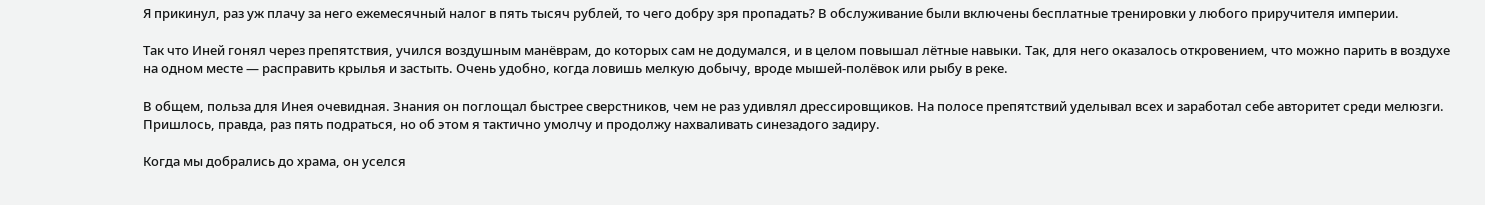Я прикинул, раз уж плачу за него ежемесячный налог в пять тысяч рублей, то чего добру зря пропадать? В обслуживание были включены бесплатные тренировки у любого приручителя империи.

Так что Иней гонял через препятствия, учился воздушным манёврам, до которых сам не додумался, и в целом повышал лëтные навыки. Так, для него оказалось откровением, что можно парить в воздухе на одном месте — расправить крылья и застыть. Очень удобно, когда ловишь мелкую добычу, вроде мышей-полёвок или рыбу в реке.

В общем, польза для Инея очевидная. Знания он поглощал быстрее сверстников, чем не раз удивлял дрессировщиков. На полосе препятствий уделывал всех и заработал себе авторитет среди мелюзги. Пришлось, правда, раз пять подраться, но об этом я тактично умолчу и продолжу нахваливать синезадого задиру.

Когда мы добрались до храма, он уселся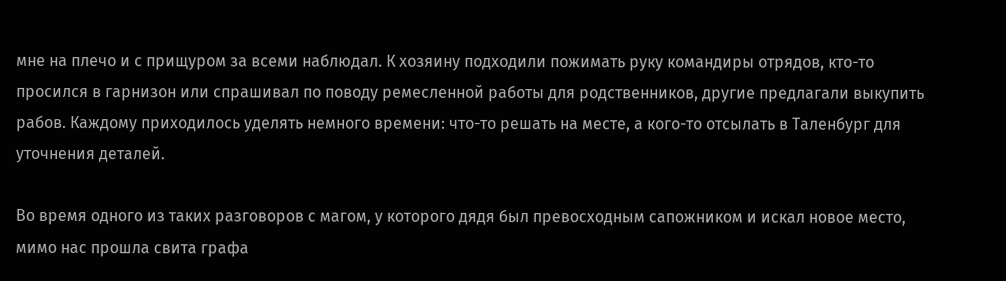мне на плечо и с прищуром за всеми наблюдал. К хозяину подходили пожимать руку командиры отрядов, кто-то просился в гарнизон или спрашивал по поводу ремесленной работы для родственников, другие предлагали выкупить рабов. Каждому приходилось уделять немного времени: что-то решать на месте, а кого-то отсылать в Таленбург для уточнения деталей.

Во время одного из таких разговоров с магом, у которого дядя был превосходным сапожником и искал новое место, мимо нас прошла свита графа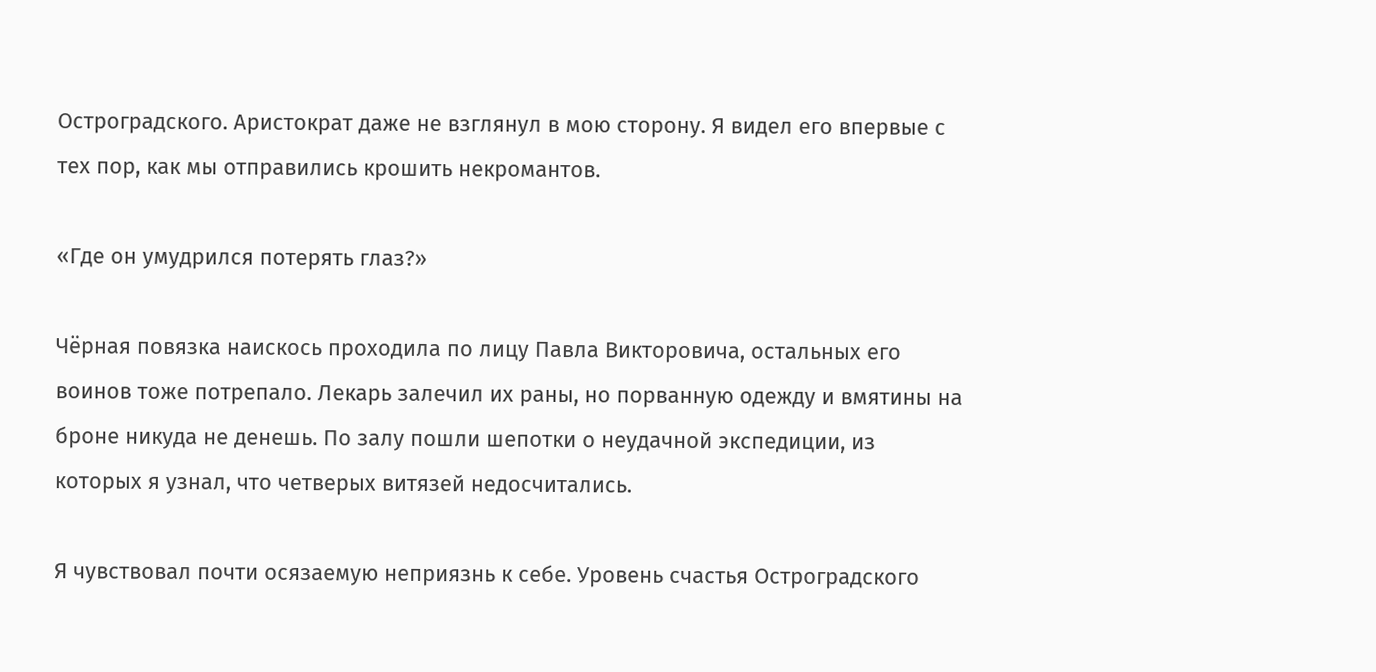Остроградского. Аристократ даже не взглянул в мою сторону. Я видел его впервые с тех пор, как мы отправились крошить некромантов.

«Где он умудрился потерять глаз?»

Чёрная повязка наискось проходила по лицу Павла Викторовича, остальных его воинов тоже потрепало. Лекарь залечил их раны, но порванную одежду и вмятины на броне никуда не денешь. По залу пошли шепотки о неудачной экспедиции, из которых я узнал, что четверых витязей недосчитались.

Я чувствовал почти осязаемую неприязнь к себе. Уровень счастья Остроградского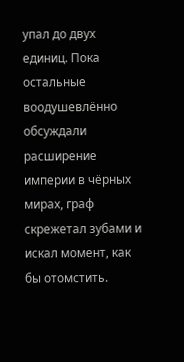упал до двух единиц. Пока остальные воодушевлённо обсуждали расширение империи в чёрных мирах, граф скрежетал зубами и искал момент, как бы отомстить.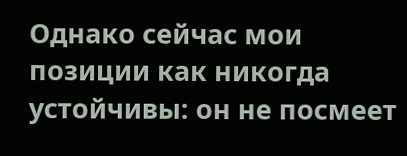Однако сейчас мои позиции как никогда устойчивы: он не посмеет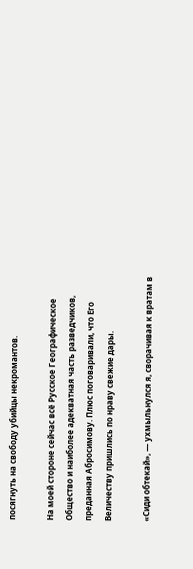посягнуть на свободу убийцы некромантов.

На моей стороне сейчас всё Русское Географическое Общество и наиболее адекватная часть разведчиков, преданная Абросимову. Плюс поговаривали, что Его Величеству пришлись по нраву свежие дары.

«Сиди обтекай», — ухмыльнулся я, сворачивая к вратам в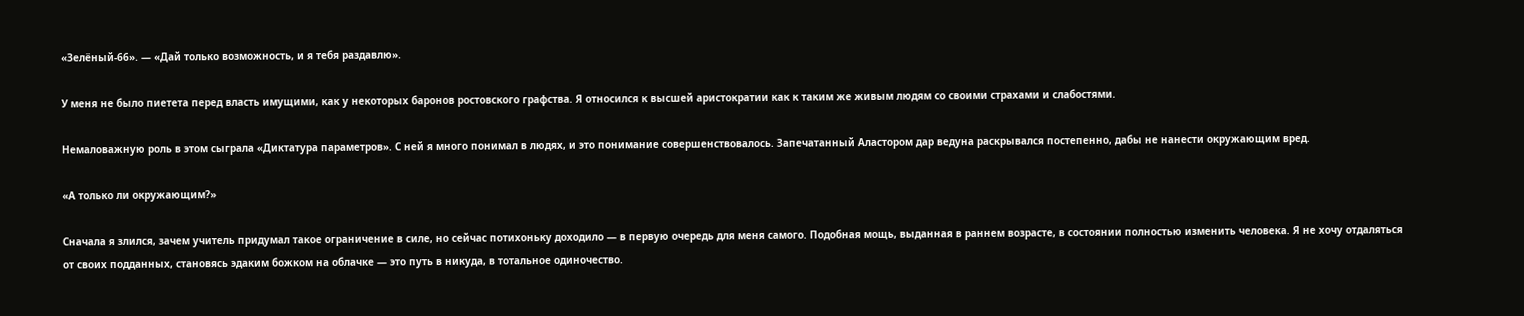«Зелёный-66». — «Дай только возможность, и я тебя раздавлю».

У меня не было пиетета перед власть имущими, как у некоторых баронов ростовского графства. Я относился к высшей аристократии как к таким же живым людям со своими страхами и слабостями.

Немаловажную роль в этом сыграла «Диктатура параметров». С ней я много понимал в людях, и это понимание совершенствовалось. Запечатанный Аластором дар ведуна раскрывался постепенно, дабы не нанести окружающим вред.

«А только ли окружающим?»

Сначала я злился, зачем учитель придумал такое ограничение в силе, но сейчас потихоньку доходило — в первую очередь для меня самого. Подобная мощь, выданная в раннем возрасте, в состоянии полностью изменить человека. Я не хочу отдаляться от своих подданных, становясь эдаким божком на облачке — это путь в никуда, в тотальное одиночество.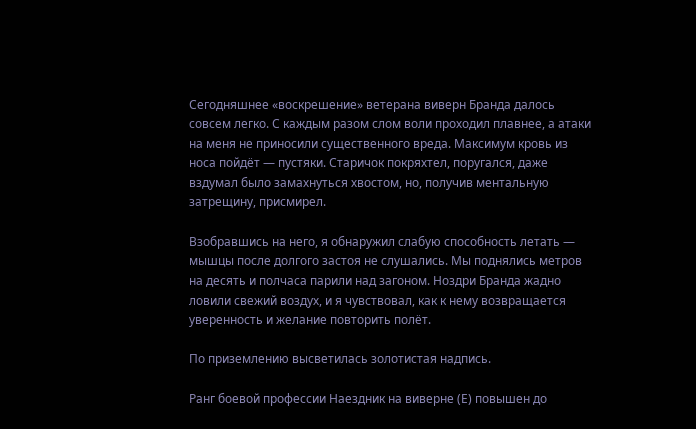Сегодняшнее «воскрешение» ветерана виверн Бранда далось совсем легко. С каждым разом слом воли проходил плавнее, а атаки на меня не приносили существенного вреда. Максимум кровь из носа пойдёт — пустяки. Старичок покряхтел, поругался, даже вздумал было замахнуться хвостом, но, получив ментальную затрещину, присмирел.

Взобравшись на него, я обнаружил слабую способность летать — мышцы после долгого застоя не слушались. Мы поднялись метров на десять и полчаса парили над загоном. Ноздри Бранда жадно ловили свежий воздух, и я чувствовал, как к нему возвращается уверенность и желание повторить полёт.

По приземлению высветилась золотистая надпись.

Ранг боевой профессии Наездник на виверне (Е) повышен до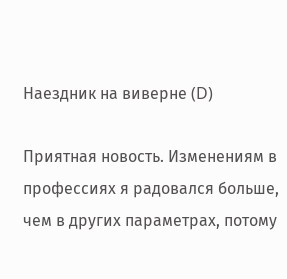Наездник на виверне (D)

Приятная новость. Изменениям в профессиях я радовался больше, чем в других параметрах, потому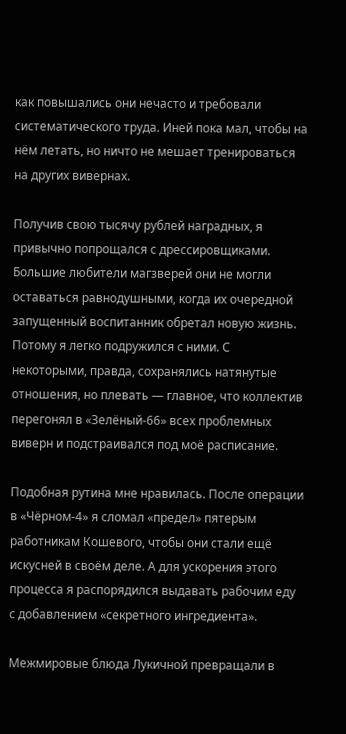как повышались они нечасто и требовали систематического труда. Иней пока мал, чтобы на нём летать, но ничто не мешает тренироваться на других вивернах.

Получив свою тысячу рублей наградных, я привычно попрощался с дрессировщиками. Большие любители магзверей они не могли оставаться равнодушными, когда их очередной запущенный воспитанник обретал новую жизнь. Потому я легко подружился с ними. С некоторыми, правда, сохранялись натянутые отношения, но плевать — главное, что коллектив перегонял в «Зелёный-66» всех проблемных виверн и подстраивался под моё расписание.

Подобная рутина мне нравилась. После операции в «Чëрном-4» я сломал «предел» пятерым работникам Кошевого, чтобы они стали ещё искусней в своём деле. А для ускорения этого процесса я распорядился выдавать рабочим еду с добавлением «секретного ингредиента».

Межмировые блюда Лукичной превращали в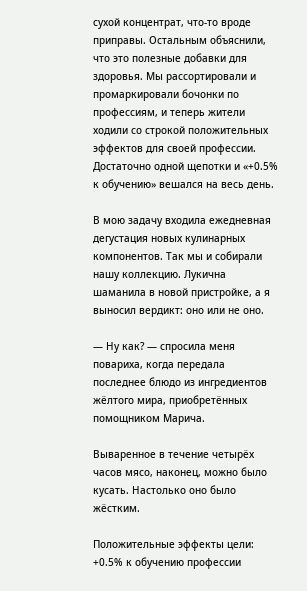сухой концентрат, что-то вроде приправы. Остальным объяснили, что это полезные добавки для здоровья. Мы рассортировали и промаркировали бочонки по профессиям, и теперь жители ходили со строкой положительных эффектов для своей профессии. Достаточно одной щепотки и «+0.5% к обучению» вешался на весь день.

В мою задачу входила ежедневная дегустация новых кулинарных компонентов. Так мы и собирали нашу коллекцию. Лукична шаманила в новой пристройке, а я выносил вердикт: оно или не оно.

— Ну как? — спросила меня повариха, когда передала последнее блюдо из ингредиентов жёлтого мира, приобретённых помощником Марича.

Вываренное в течение четырёх часов мясо, наконец, можно было кусать. Настолько оно было жёстким.

Положительные эффекты цели: +0.5% к обучению профессии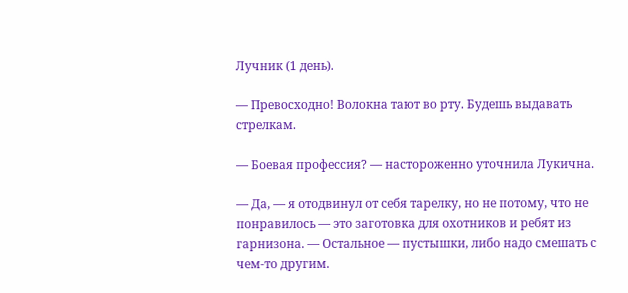Лучник (1 день).

— Превосходно! Волокна тают во рту. Будешь выдавать стрелкам.

— Боевая профессия? — настороженно уточнила Лукична.

— Да, — я отодвинул от себя тарелку, но не потому, что не понравилось — это заготовка для охотников и ребят из гарнизона. — Остальное — пустышки, либо надо смешать с чем-то другим.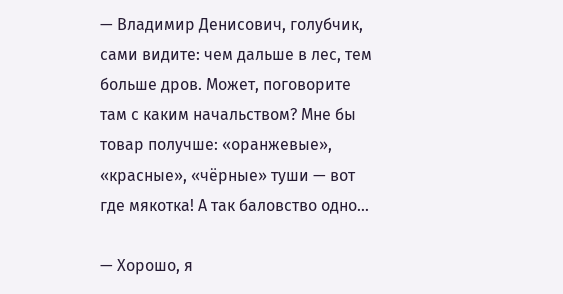— Владимир Денисович, голубчик, сами видите: чем дальше в лес, тем больше дров. Может, поговорите там с каким начальством? Мне бы товар получше: «оранжевые», «красные», «чёрные» туши — вот где мякотка! А так баловство одно…

— Хорошо, я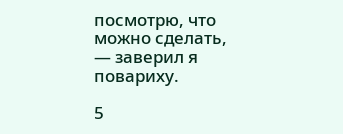посмотрю, что можно сделать, — заверил я повариху.

5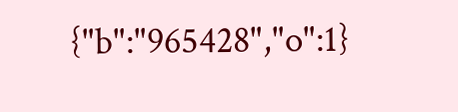{"b":"965428","o":1}